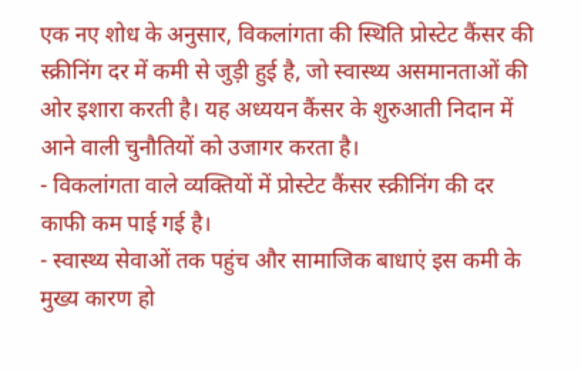एक नए शोध के अनुसार, विकलांगता की स्थिति प्रोस्टेट कैंसर की स्क्रीनिंग दर में कमी से जुड़ी हुई है, जो स्वास्थ्य असमानताओं की ओर इशारा करती है। यह अध्ययन कैंसर के शुरुआती निदान में आने वाली चुनौतियों को उजागर करता है।
- विकलांगता वाले व्यक्तियों में प्रोस्टेट कैंसर स्क्रीनिंग की दर काफी कम पाई गई है।
- स्वास्थ्य सेवाओं तक पहुंच और सामाजिक बाधाएं इस कमी के मुख्य कारण हो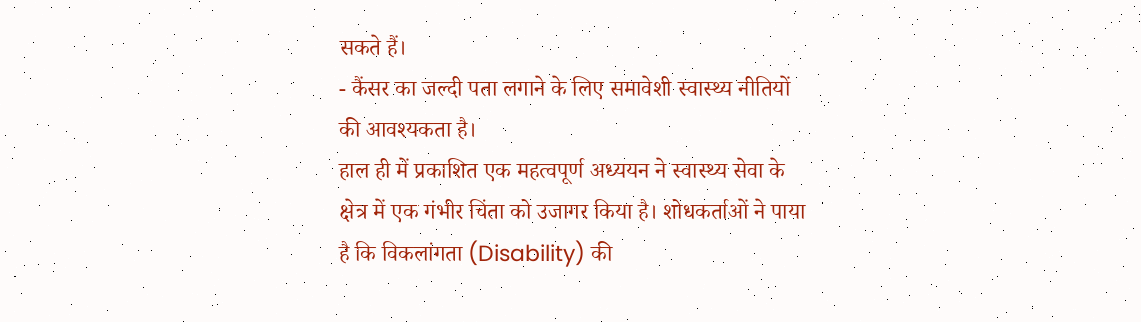सकते हैं।
- कैंसर का जल्दी पता लगाने के लिए समावेशी स्वास्थ्य नीतियों की आवश्यकता है।
हाल ही में प्रकाशित एक महत्वपूर्ण अध्ययन ने स्वास्थ्य सेवा के क्षेत्र में एक गंभीर चिंता को उजागर किया है। शोधकर्ताओं ने पाया है कि विकलांगता (Disability) की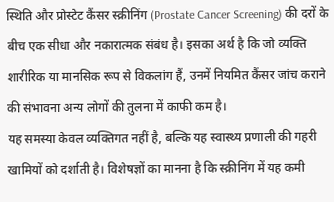स्थिति और प्रोस्टेट कैंसर स्क्रीनिंग (Prostate Cancer Screening) की दरों के बीच एक सीधा और नकारात्मक संबंध है। इसका अर्थ है कि जो व्यक्ति शारीरिक या मानसिक रूप से विकलांग हैं, उनमें नियमित कैंसर जांच कराने की संभावना अन्य लोगों की तुलना में काफी कम है।
यह समस्या केवल व्यक्तिगत नहीं है, बल्कि यह स्वास्थ्य प्रणाली की गहरी खामियों को दर्शाती है। विशेषज्ञों का मानना है कि स्क्रीनिंग में यह कमी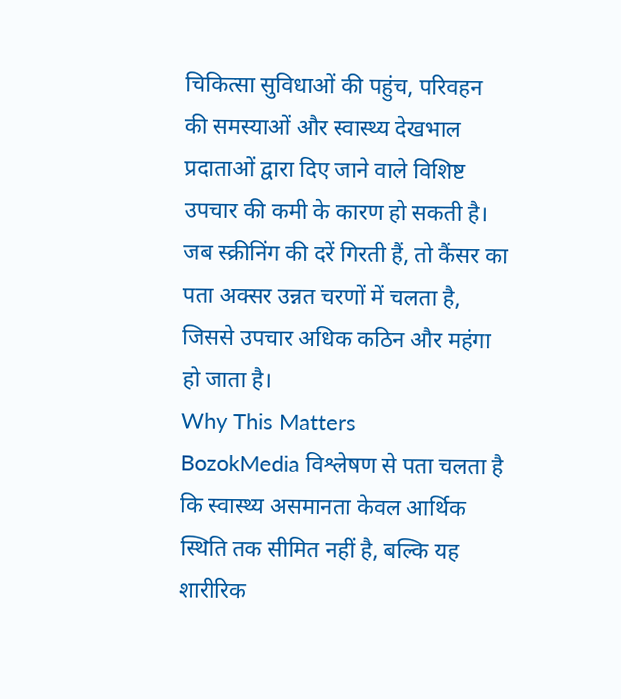चिकित्सा सुविधाओं की पहुंच, परिवहन की समस्याओं और स्वास्थ्य देखभाल प्रदाताओं द्वारा दिए जाने वाले विशिष्ट उपचार की कमी के कारण हो सकती है। जब स्क्रीनिंग की दरें गिरती हैं, तो कैंसर का पता अक्सर उन्नत चरणों में चलता है, जिससे उपचार अधिक कठिन और महंगा हो जाता है।
Why This Matters
BozokMedia विश्लेषण से पता चलता है कि स्वास्थ्य असमानता केवल आर्थिक स्थिति तक सीमित नहीं है, बल्कि यह शारीरिक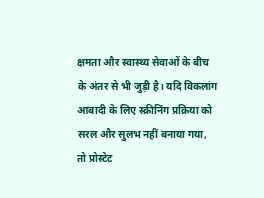क्षमता और स्वास्थ्य सेवाओं के बीच के अंतर से भी जुड़ी है। यदि विकलांग आबादी के लिए स्क्रीनिंग प्रक्रिया को सरल और सुलभ नहीं बनाया गया, तो प्रोस्टेट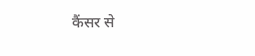कैंसर से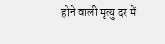होने वाली मृत्यु दर में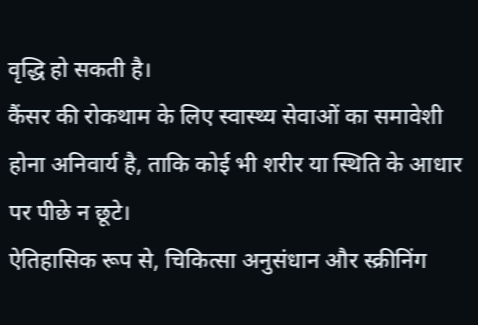वृद्धि हो सकती है।
कैंसर की रोकथाम के लिए स्वास्थ्य सेवाओं का समावेशी होना अनिवार्य है, ताकि कोई भी शरीर या स्थिति के आधार पर पीछे न छूटे।
ऐतिहासिक रूप से, चिकित्सा अनुसंधान और स्क्रीनिंग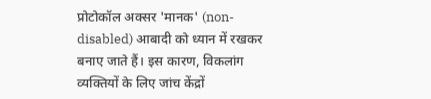प्रोटोकॉल अक्सर 'मानक' (non-disabled) आबादी को ध्यान में रखकर बनाए जाते हैं। इस कारण, विकलांग व्यक्तियों के लिए जांच केंद्रों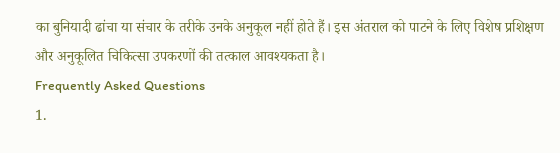का बुनियादी ढांचा या संचार के तरीके उनके अनुकूल नहीं होते हैं। इस अंतराल को पाटने के लिए विशेष प्रशिक्षण और अनुकूलित चिकित्सा उपकरणों की तत्काल आवश्यकता है।
Frequently Asked Questions
1.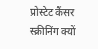प्रोस्टेट कैंसर स्क्रीनिंग क्यों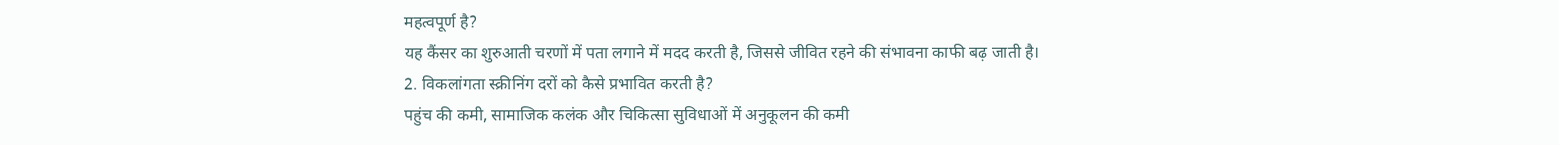महत्वपूर्ण है?
यह कैंसर का शुरुआती चरणों में पता लगाने में मदद करती है, जिससे जीवित रहने की संभावना काफी बढ़ जाती है।
2. विकलांगता स्क्रीनिंग दरों को कैसे प्रभावित करती है?
पहुंच की कमी, सामाजिक कलंक और चिकित्सा सुविधाओं में अनुकूलन की कमी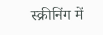स्क्रीनिंग में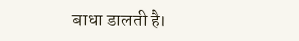बाधा डालती है।